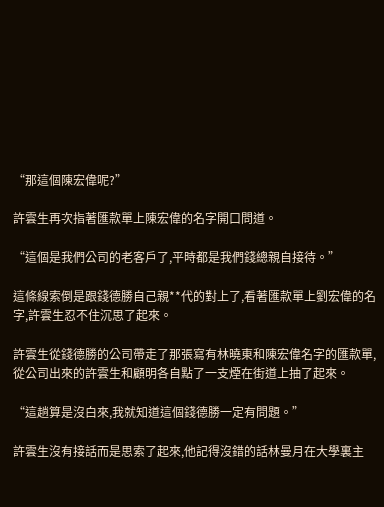“那這個陳宏偉呢?”

許雲生再次指著匯款單上陳宏偉的名字開口問道。

“這個是我們公司的老客戶了,平時都是我們錢總親自接待。”

這條線索倒是跟錢德勝自己親**代的對上了,看著匯款單上劉宏偉的名字,許雲生忍不住沉思了起來。

許雲生從錢德勝的公司帶走了那張寫有林曉東和陳宏偉名字的匯款單,從公司出來的許雲生和顧明各自點了一支煙在街道上抽了起來。

“這趟算是沒白來,我就知道這個錢德勝一定有問題。”

許雲生沒有接話而是思索了起來,他記得沒錯的話林曼月在大學裏主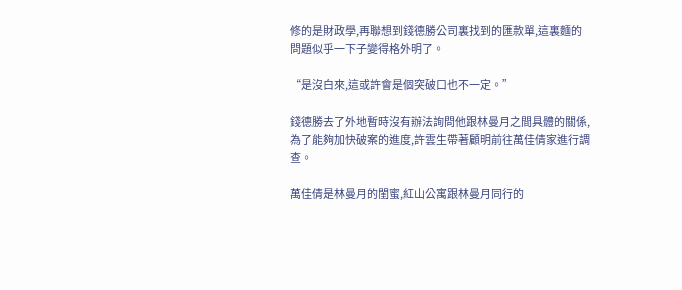修的是財政學,再聯想到錢德勝公司裏找到的匯款單,這裏麵的問題似乎一下子變得格外明了。

“是沒白來,這或許會是個突破口也不一定。”

錢德勝去了外地暫時沒有辦法詢問他跟林曼月之間具體的關係,為了能夠加快破案的進度,許雲生帶著顧明前往萬佳倩家進行調查。

萬佳倩是林曼月的閨蜜,紅山公寓跟林曼月同行的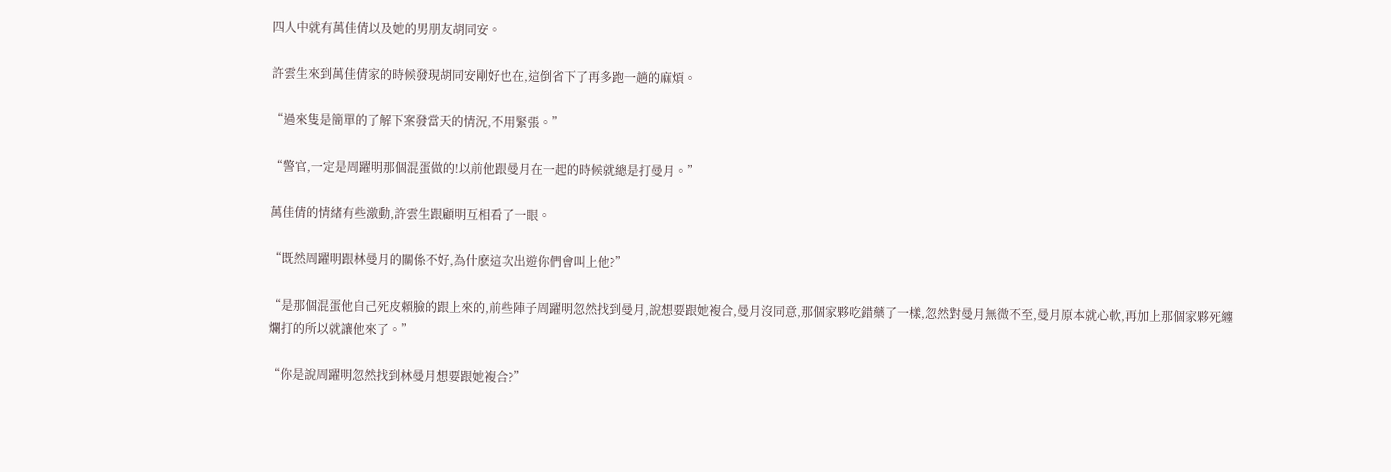四人中就有萬佳倩以及她的男朋友胡同安。

許雲生來到萬佳倩家的時候發現胡同安剛好也在,這倒省下了再多跑一趟的麻煩。

“過來隻是簡單的了解下案發當天的情況,不用緊張。”

“警官,一定是周躍明那個混蛋做的!以前他跟曼月在一起的時候就總是打曼月。”

萬佳倩的情緒有些激動,許雲生跟顧明互相看了一眼。

“既然周躍明跟林曼月的關係不好,為什麽這次出遊你們會叫上他?”

“是那個混蛋他自己死皮賴臉的跟上來的,前些陣子周躍明忽然找到曼月,說想要跟她複合,曼月沒同意,那個家夥吃錯藥了一樣,忽然對曼月無微不至,曼月原本就心軟,再加上那個家夥死纏爛打的所以就讓他來了。”

“你是說周躍明忽然找到林曼月想要跟她複合?”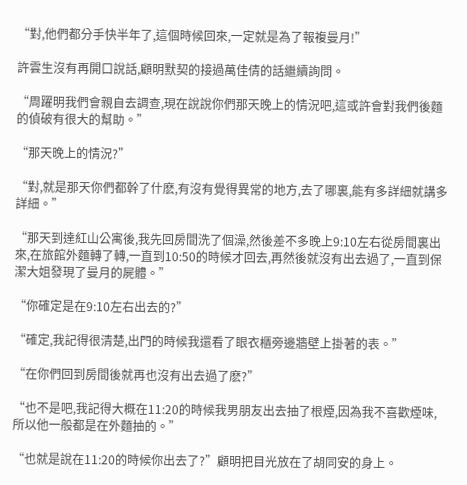“對,他們都分手快半年了,這個時候回來,一定就是為了報複曼月!”

許雲生沒有再開口說話,顧明默契的接過萬佳倩的話繼續詢問。

“周躍明我們會親自去調查,現在說說你們那天晚上的情況吧,這或許會對我們後麵的偵破有很大的幫助。”

“那天晚上的情況?”

“對,就是那天你們都幹了什麽,有沒有覺得異常的地方,去了哪裏,能有多詳細就講多詳細。”

“那天到達紅山公寓後,我先回房間洗了個澡,然後差不多晚上9:10左右從房間裏出來,在旅館外麵轉了轉,一直到10:50的時候才回去,再然後就沒有出去過了,一直到保潔大姐發現了曼月的屍體。”

“你確定是在9:10左右出去的?”

“確定,我記得很清楚,出門的時候我還看了眼衣櫃旁邊牆壁上掛著的表。”

“在你們回到房間後就再也沒有出去過了麽?”

“也不是吧,我記得大概在11:20的時候我男朋友出去抽了根煙,因為我不喜歡煙味,所以他一般都是在外麵抽的。”

“也就是說在11:20的時候你出去了?”顧明把目光放在了胡同安的身上。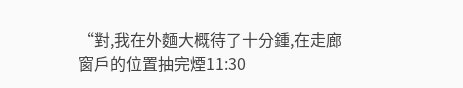“對,我在外麵大概待了十分鍾,在走廊窗戶的位置抽完煙11:30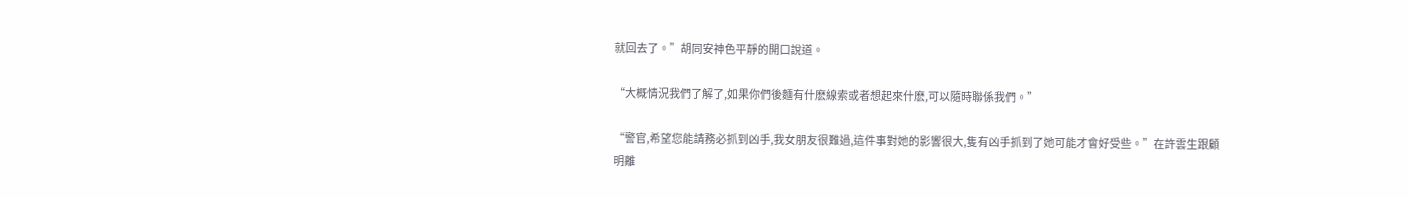就回去了。”胡同安神色平靜的開口說道。

“大概情況我們了解了,如果你們後麵有什麽線索或者想起來什麽,可以隨時聯係我們。”

“警官,希望您能請務必抓到凶手,我女朋友很難過,這件事對她的影響很大,隻有凶手抓到了她可能才會好受些。”在許雲生跟顧明離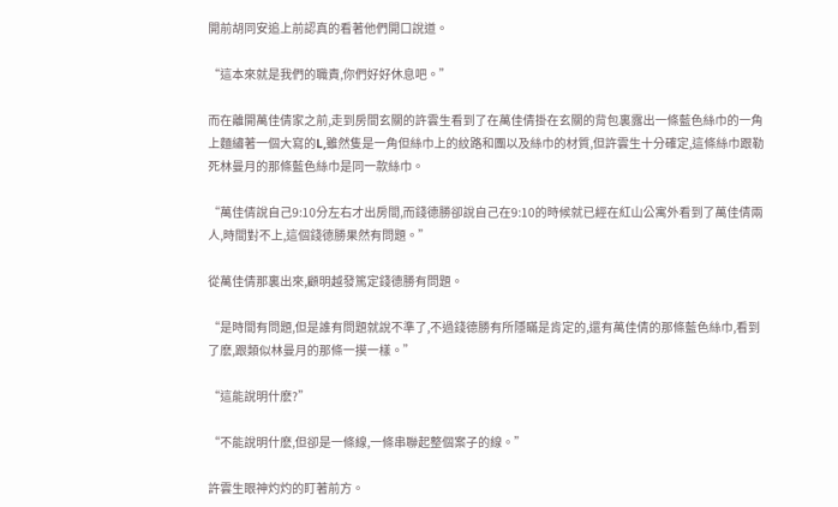開前胡同安追上前認真的看著他們開口說道。

“這本來就是我們的職責,你們好好休息吧。”

而在離開萬佳倩家之前,走到房間玄關的許雲生看到了在萬佳倩掛在玄關的背包裏露出一條藍色絲巾的一角上麵繡著一個大寫的L,雖然隻是一角但絲巾上的紋路和團以及絲巾的材質,但許雲生十分確定,這條絲巾跟勒死林曼月的那條藍色絲巾是同一款絲巾。

“萬佳倩說自己9:10分左右才出房間,而錢德勝卻說自己在9:10的時候就已經在紅山公寓外看到了萬佳倩兩人,時間對不上,這個錢德勝果然有問題。”

從萬佳倩那裏出來,顧明越發篤定錢德勝有問題。

“是時間有問題,但是誰有問題就說不準了,不過錢德勝有所隱瞞是肯定的,還有萬佳倩的那條藍色絲巾,看到了麽,跟類似林曼月的那條一摸一樣。”

“這能說明什麽?”

“不能說明什麽,但卻是一條線,一條串聯起整個案子的線。”

許雲生眼神灼灼的盯著前方。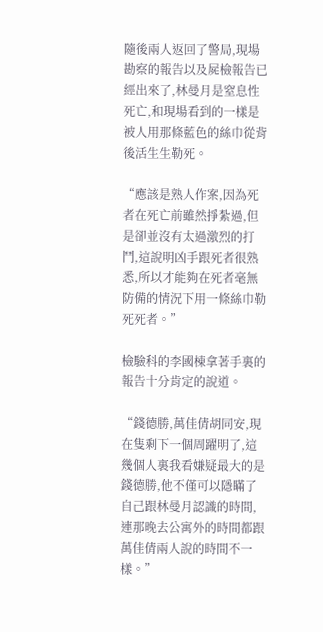隨後兩人返回了警局,現場勘察的報告以及屍檢報告已經出來了,林曼月是窒息性死亡,和現場看到的一樣是被人用那條藍色的絲巾從背後活生生勒死。

“應該是熟人作案,因為死者在死亡前雖然掙紮過,但是卻並沒有太過激烈的打鬥,這說明凶手跟死者很熟悉,所以才能夠在死者毫無防備的情況下用一條絲巾勒死死者。”

檢驗科的李國棟拿著手裏的報告十分肯定的說道。

“錢德勝,萬佳倩胡同安,現在隻剩下一個周躍明了,這幾個人裏我看嫌疑最大的是錢德勝,他不僅可以隱瞞了自己跟林曼月認識的時間,連那晚去公寓外的時間都跟萬佳倩兩人說的時間不一樣。”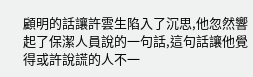顧明的話讓許雲生陷入了沉思,他忽然響起了保潔人員說的一句話,這句話讓他覺得或許說謊的人不一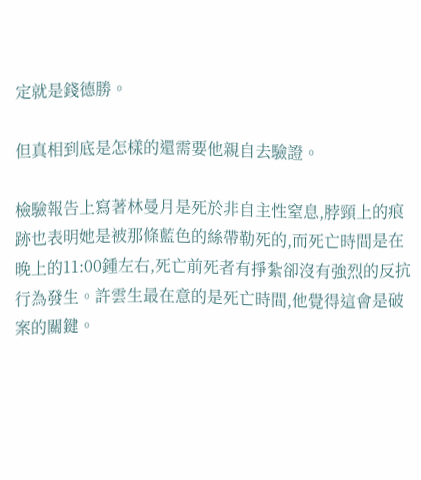定就是錢德勝。

但真相到底是怎樣的還需要他親自去驗證。

檢驗報告上寫著林曼月是死於非自主性窒息,脖頸上的痕跡也表明她是被那條藍色的絲帶勒死的,而死亡時間是在晚上的11:00鍾左右,死亡前死者有掙紮卻沒有強烈的反抗行為發生。許雲生最在意的是死亡時間,他覺得這會是破案的關鍵。